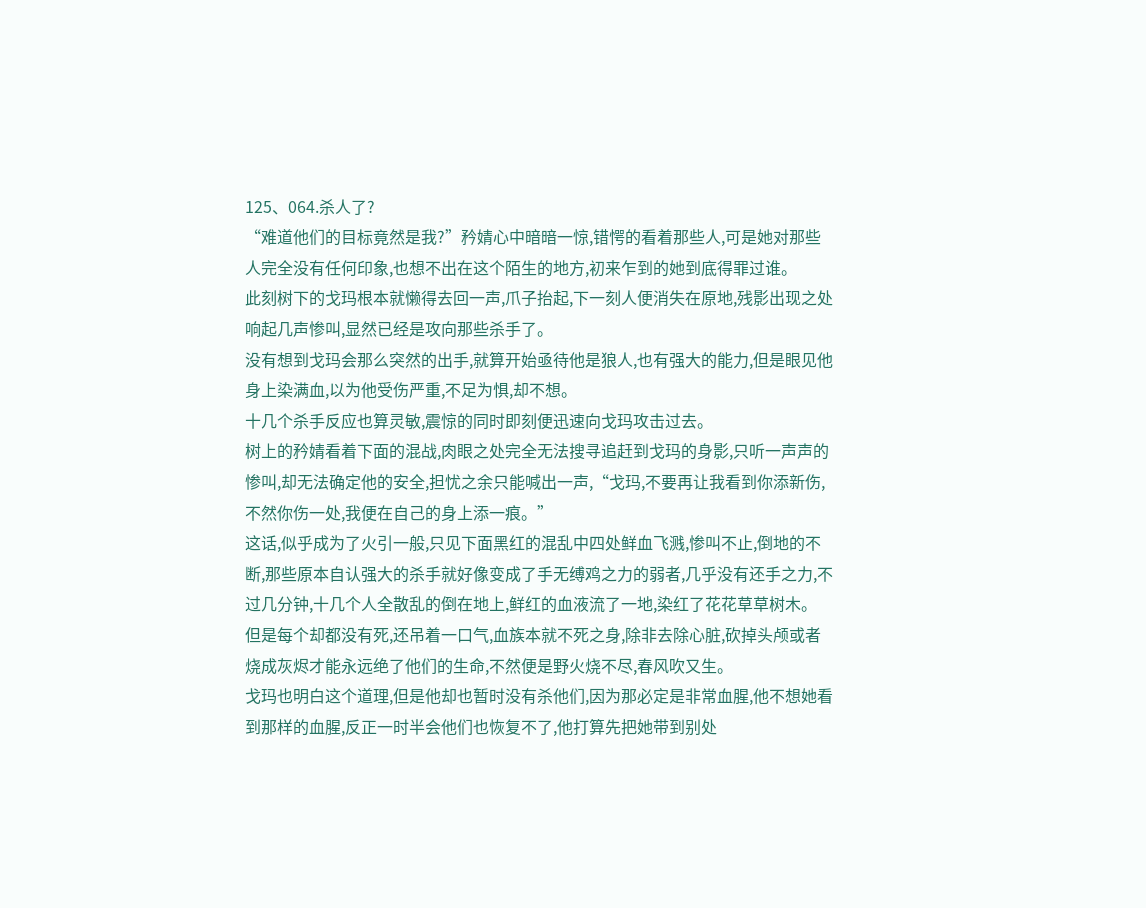125、064.杀人了?
“难道他们的目标竟然是我?”矜婧心中暗暗一惊,错愕的看着那些人,可是她对那些人完全没有任何印象,也想不出在这个陌生的地方,初来乍到的她到底得罪过谁。
此刻树下的戈玛根本就懒得去回一声,爪子抬起,下一刻人便消失在原地,残影出现之处响起几声惨叫,显然已经是攻向那些杀手了。
没有想到戈玛会那么突然的出手,就算开始亟待他是狼人,也有强大的能力,但是眼见他身上染满血,以为他受伤严重,不足为惧,却不想。
十几个杀手反应也算灵敏,震惊的同时即刻便迅速向戈玛攻击过去。
树上的矜婧看着下面的混战,肉眼之处完全无法搜寻追赶到戈玛的身影,只听一声声的惨叫,却无法确定他的安全,担忧之余只能喊出一声,“戈玛,不要再让我看到你添新伤,不然你伤一处,我便在自己的身上添一痕。”
这话,似乎成为了火引一般,只见下面黑红的混乱中四处鲜血飞溅,惨叫不止,倒地的不断,那些原本自认强大的杀手就好像变成了手无缚鸡之力的弱者,几乎没有还手之力,不过几分钟,十几个人全散乱的倒在地上,鲜红的血液流了一地,染红了花花草草树木。
但是每个却都没有死,还吊着一口气,血族本就不死之身,除非去除心脏,砍掉头颅或者烧成灰烬才能永远绝了他们的生命,不然便是野火烧不尽,春风吹又生。
戈玛也明白这个道理,但是他却也暂时没有杀他们,因为那必定是非常血腥,他不想她看到那样的血腥,反正一时半会他们也恢复不了,他打算先把她带到别处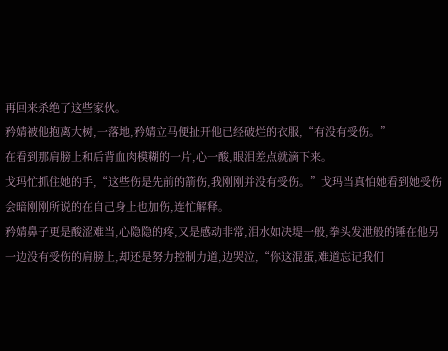再回来杀绝了这些家伙。
矜婧被他抱离大树,一落地,矜婧立马便扯开他已经破烂的衣服,“有没有受伤。”
在看到那肩膀上和后背血肉模糊的一片,心一酸,眼泪差点就滴下来。
戈玛忙抓住她的手,“这些伤是先前的箭伤,我刚刚并没有受伤。”戈玛当真怕她看到她受伤会暗刚刚所说的在自己身上也加伤,连忙解释。
矜婧鼻子更是酸涩难当,心隐隐的疼,又是感动非常,泪水如决堤一般,拳头发泄般的锤在他另一边没有受伤的肩膀上,却还是努力控制力道,边哭泣,“你这混蛋,难道忘记我们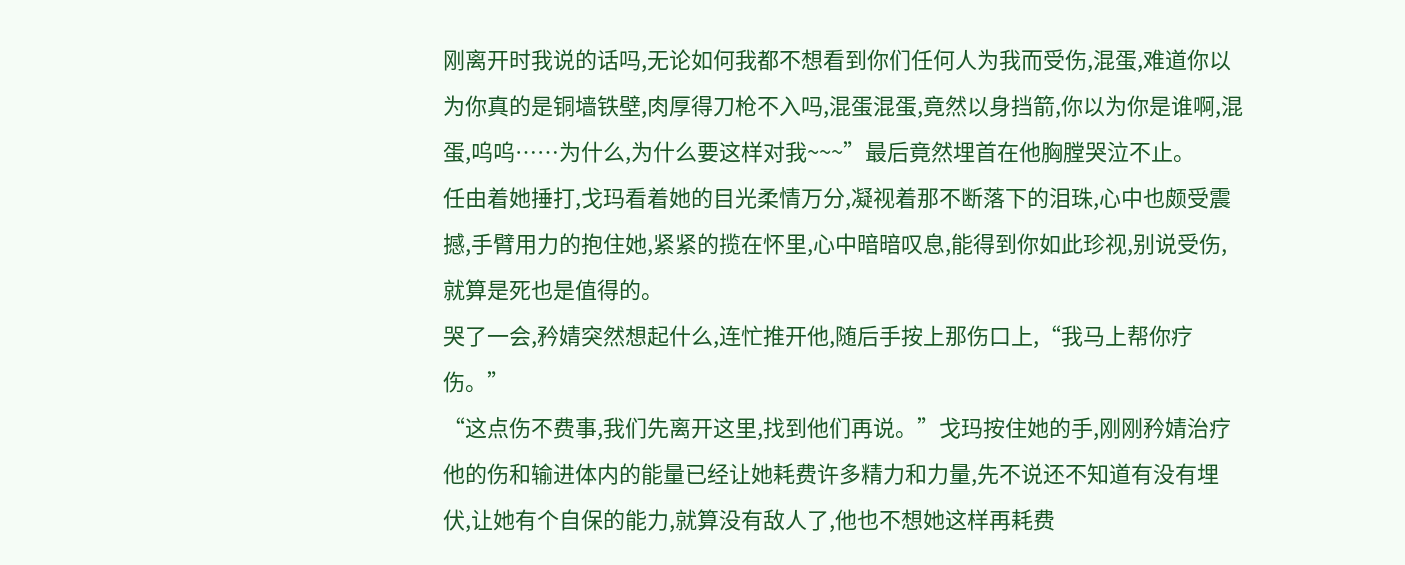刚离开时我说的话吗,无论如何我都不想看到你们任何人为我而受伤,混蛋,难道你以为你真的是铜墙铁壁,肉厚得刀枪不入吗,混蛋混蛋,竟然以身挡箭,你以为你是谁啊,混蛋,呜呜……为什么,为什么要这样对我~~~”最后竟然埋首在他胸膛哭泣不止。
任由着她捶打,戈玛看着她的目光柔情万分,凝视着那不断落下的泪珠,心中也颇受震撼,手臂用力的抱住她,紧紧的揽在怀里,心中暗暗叹息,能得到你如此珍视,别说受伤,就算是死也是值得的。
哭了一会,矜婧突然想起什么,连忙推开他,随后手按上那伤口上,“我马上帮你疗伤。”
“这点伤不费事,我们先离开这里,找到他们再说。”戈玛按住她的手,刚刚矜婧治疗他的伤和输进体内的能量已经让她耗费许多精力和力量,先不说还不知道有没有埋伏,让她有个自保的能力,就算没有敌人了,他也不想她这样再耗费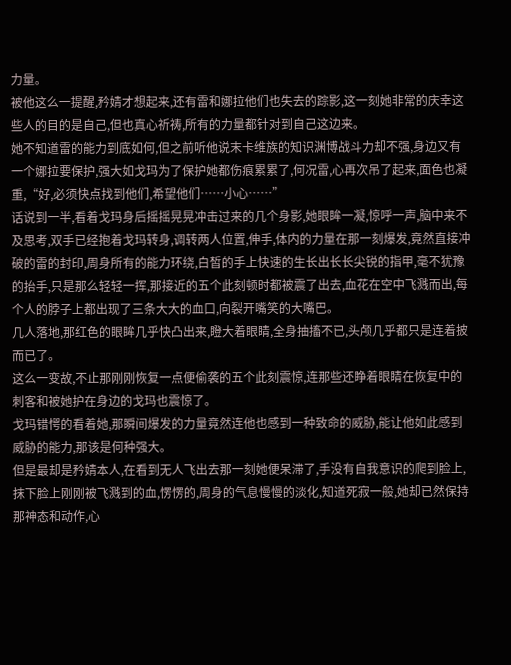力量。
被他这么一提醒,矜婧才想起来,还有雷和娜拉他们也失去的踪影,这一刻她非常的庆幸这些人的目的是自己,但也真心祈祷,所有的力量都针对到自己这边来。
她不知道雷的能力到底如何,但之前听他说末卡维族的知识渊博战斗力却不强,身边又有一个娜拉要保护,强大如戈玛为了保护她都伤痕累累了,何况雷,心再次吊了起来,面色也凝重,“好,必须快点找到他们,希望他们……小心……”
话说到一半,看着戈玛身后摇摇晃晃冲击过来的几个身影,她眼眸一凝,惊呼一声,脑中来不及思考,双手已经抱着戈玛转身,调转两人位置,伸手,体内的力量在那一刻爆发,竟然直接冲破的雷的封印,周身所有的能力环绕,白皙的手上快速的生长出长长尖锐的指甲,毫不犹豫的抬手,只是那么轻轻一挥,那接近的五个此刻顿时都被震了出去,血花在空中飞溅而出,每个人的脖子上都出现了三条大大的血口,向裂开嘴笑的大嘴巴。
几人落地,那红色的眼眸几乎快凸出来,瞪大着眼睛,全身抽搐不已,头颅几乎都只是连着披而已了。
这么一变故,不止那刚刚恢复一点便偷袭的五个此刻震惊,连那些还睁着眼睛在恢复中的刺客和被她护在身边的戈玛也震惊了。
戈玛错愕的看着她,那瞬间爆发的力量竟然连他也感到一种致命的威胁,能让他如此感到威胁的能力,那该是何种强大。
但是最却是矜婧本人,在看到无人飞出去那一刻她便呆滞了,手没有自我意识的爬到脸上,抹下脸上刚刚被飞溅到的血,愣愣的,周身的气息慢慢的淡化,知道死寂一般,她却已然保持那神态和动作,心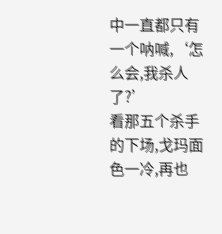中一直都只有一个呐喊,‘怎么会,我杀人了?’
看那五个杀手的下场,戈玛面色一冷,再也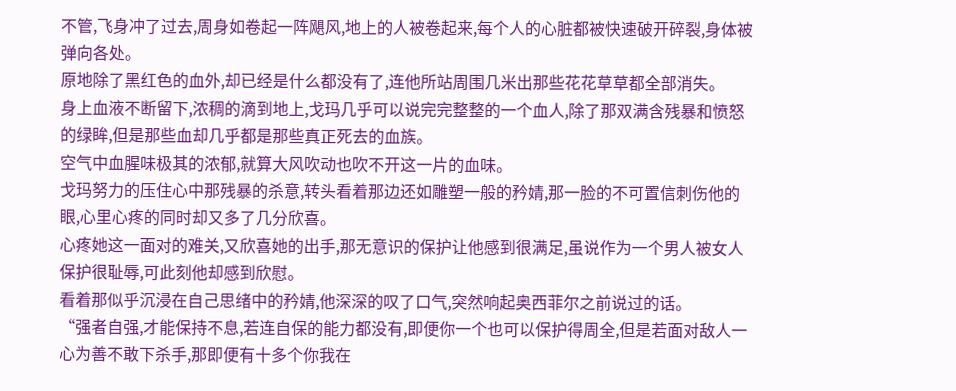不管,飞身冲了过去,周身如卷起一阵飓风,地上的人被卷起来,每个人的心脏都被快速破开碎裂,身体被弹向各处。
原地除了黑红色的血外,却已经是什么都没有了,连他所站周围几米出那些花花草草都全部消失。
身上血液不断留下,浓稠的滴到地上,戈玛几乎可以说完完整整的一个血人,除了那双满含残暴和愤怒的绿眸,但是那些血却几乎都是那些真正死去的血族。
空气中血腥味极其的浓郁,就算大风吹动也吹不开这一片的血味。
戈玛努力的压住心中那残暴的杀意,转头看着那边还如雕塑一般的矜婧,那一脸的不可置信刺伤他的眼,心里心疼的同时却又多了几分欣喜。
心疼她这一面对的难关,又欣喜她的出手,那无意识的保护让他感到很满足,虽说作为一个男人被女人保护很耻辱,可此刻他却感到欣慰。
看着那似乎沉浸在自己思绪中的矜婧,他深深的叹了口气,突然响起奥西菲尔之前说过的话。
“强者自强,才能保持不息,若连自保的能力都没有,即便你一个也可以保护得周全,但是若面对敌人一心为善不敢下杀手,那即便有十多个你我在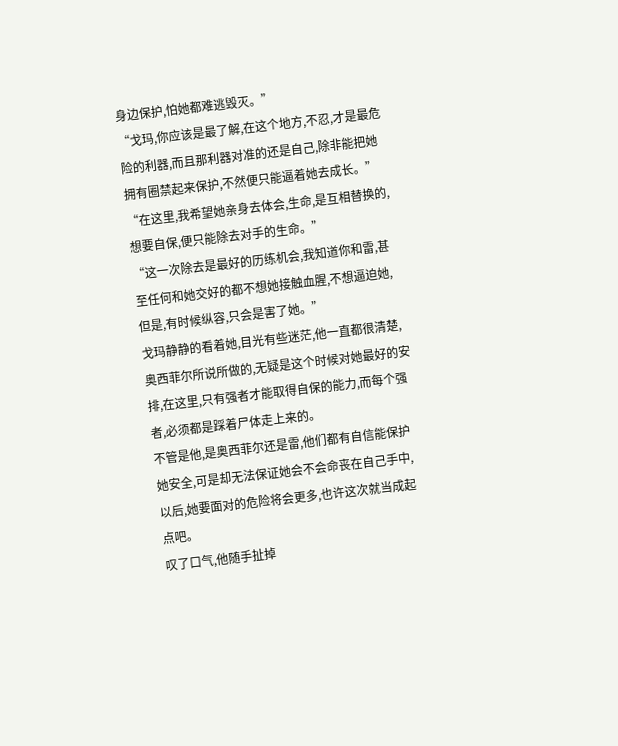身边保护,怕她都难逃毁灭。”
“戈玛,你应该是最了解,在这个地方,不忍,才是最危险的利器,而且那利器对准的还是自己,除非能把她拥有圈禁起来保护,不然便只能逼着她去成长。”
“在这里,我希望她亲身去体会,生命,是互相替换的,想要自保,便只能除去对手的生命。”
“这一次除去是最好的历练机会,我知道你和雷,甚至任何和她交好的都不想她接触血腥,不想逼迫她,但是,有时候纵容,只会是害了她。”
戈玛静静的看着她,目光有些迷茫,他一直都很清楚,奥西菲尔所说所做的,无疑是这个时候对她最好的安排,在这里,只有强者才能取得自保的能力,而每个强者,必须都是踩着尸体走上来的。
不管是他,是奥西菲尔还是雷,他们都有自信能保护她安全,可是却无法保证她会不会命丧在自己手中,以后,她要面对的危险将会更多,也许这次就当成起点吧。
叹了口气,他随手扯掉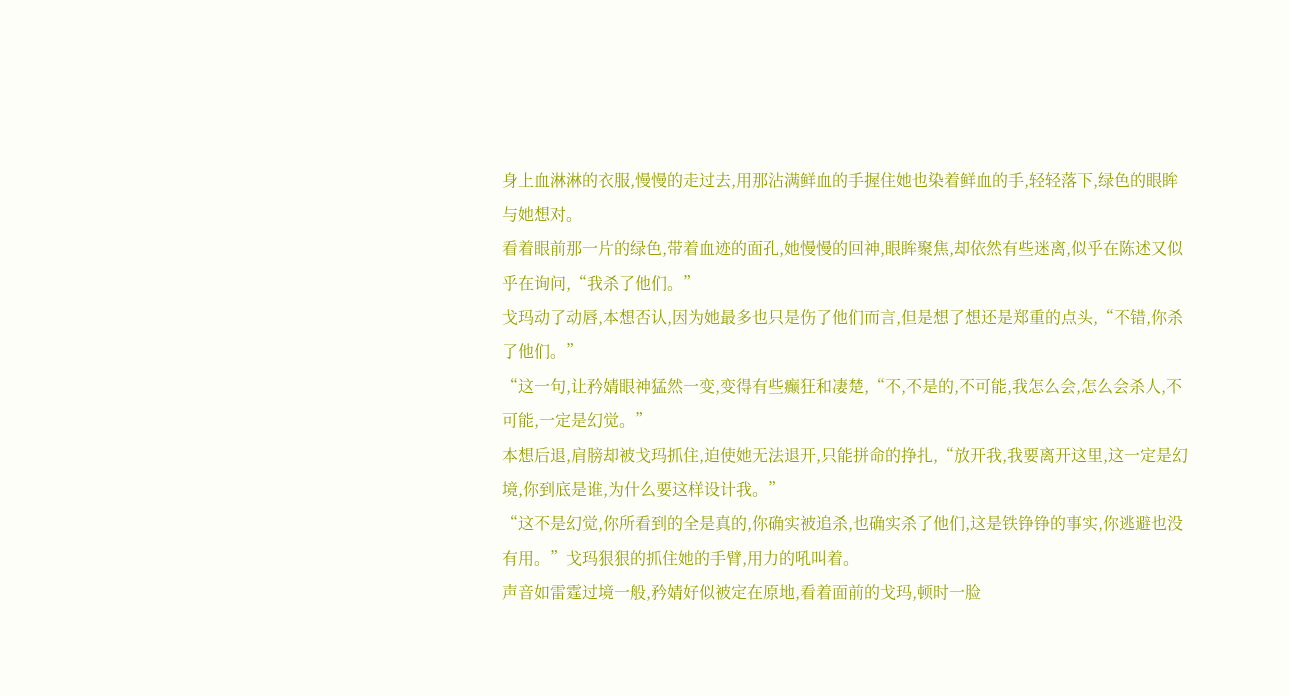身上血淋淋的衣服,慢慢的走过去,用那沾满鲜血的手握住她也染着鲜血的手,轻轻落下,绿色的眼眸与她想对。
看着眼前那一片的绿色,带着血迹的面孔,她慢慢的回神,眼眸聚焦,却依然有些迷离,似乎在陈述又似乎在询问,“我杀了他们。”
戈玛动了动唇,本想否认,因为她最多也只是伤了他们而言,但是想了想还是郑重的点头,“不错,你杀了他们。”
“这一句,让矜婧眼神猛然一变,变得有些癫狂和凄楚,“不,不是的,不可能,我怎么会,怎么会杀人,不可能,一定是幻觉。”
本想后退,肩膀却被戈玛抓住,迫使她无法退开,只能拼命的挣扎,“放开我,我要离开这里,这一定是幻境,你到底是谁,为什么要这样设计我。”
“这不是幻觉,你所看到的全是真的,你确实被追杀,也确实杀了他们,这是铁铮铮的事实,你逃避也没有用。”戈玛狠狠的抓住她的手臂,用力的吼叫着。
声音如雷霆过境一般,矜婧好似被定在原地,看着面前的戈玛,顿时一脸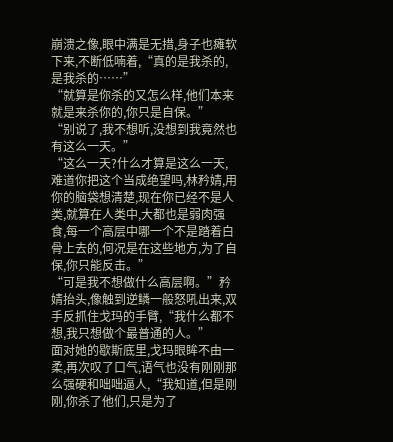崩溃之像,眼中满是无措,身子也瘫软下来,不断低喃着,“真的是我杀的,是我杀的……”
“就算是你杀的又怎么样,他们本来就是来杀你的,你只是自保。”
“别说了,我不想听,没想到我竟然也有这么一天。”
“这么一天?什么才算是这么一天,难道你把这个当成绝望吗,林矜婧,用你的脑袋想清楚,现在你已经不是人类,就算在人类中,大都也是弱肉强食,每一个高层中哪一个不是踏着白骨上去的,何况是在这些地方,为了自保,你只能反击。”
“可是我不想做什么高层啊。”矜婧抬头,像触到逆鳞一般怒吼出来,双手反抓住戈玛的手臂,“我什么都不想,我只想做个最普通的人。”
面对她的歇斯底里,戈玛眼眸不由一柔,再次叹了口气,语气也没有刚刚那么强硬和咄咄逼人,“我知道,但是刚刚,你杀了他们,只是为了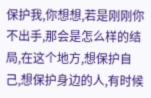保护我,你想想,若是刚刚你不出手,那会是怎么样的结局,在这个地方,想保护自己,想保护身边的人,有时候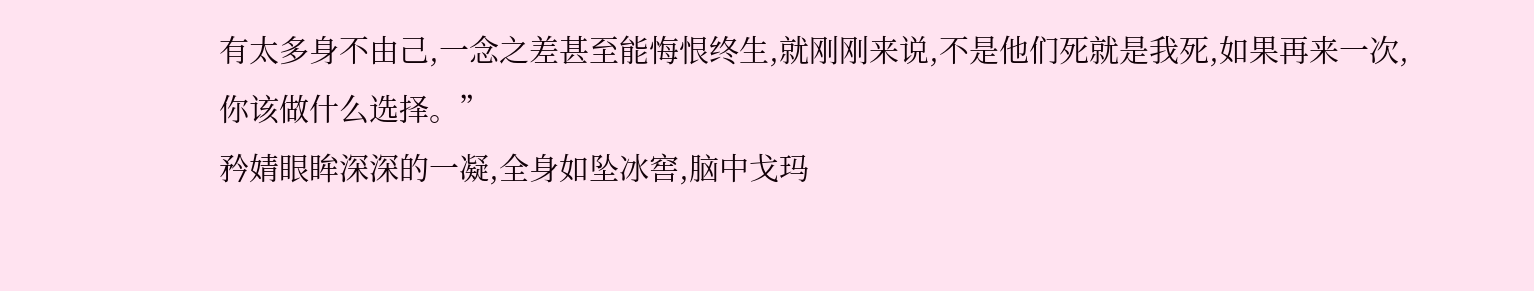有太多身不由己,一念之差甚至能悔恨终生,就刚刚来说,不是他们死就是我死,如果再来一次,你该做什么选择。”
矜婧眼眸深深的一凝,全身如坠冰窖,脑中戈玛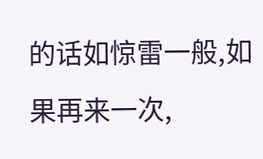的话如惊雷一般,如果再来一次,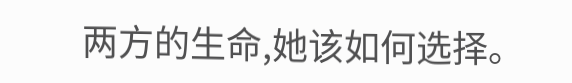两方的生命,她该如何选择。